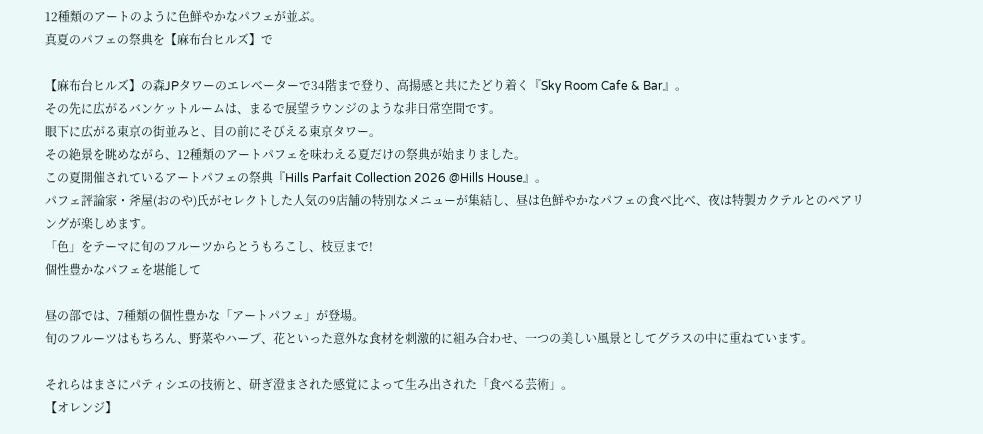12種類のアートのように色鮮やかなパフェが並ぶ。
真夏のパフェの祭典を【麻布台ヒルズ】で

【麻布台ヒルズ】の森JPタワーのエレベーターで34階まで登り、高揚感と共にたどり着く『Sky Room Cafe & Bar』。
その先に広がるバンケットルームは、まるで展望ラウンジのような非日常空間です。
眼下に広がる東京の街並みと、目の前にそびえる東京タワー。
その絶景を眺めながら、12種類のアートパフェを味わえる夏だけの祭典が始まりました。
この夏開催されているアートパフェの祭典『Hills Parfait Collection 2026 @Hills House』。
パフェ評論家・斧屋(おのや)氏がセレクトした人気の9店舗の特別なメニューが集結し、昼は色鮮やかなパフェの食べ比べ、夜は特製カクテルとのペアリングが楽しめます。
「色」をテーマに旬のフルーツからとうもろこし、枝豆まで!
個性豊かなパフェを堪能して

昼の部では、7種類の個性豊かな「アートパフェ」が登場。
旬のフルーツはもちろん、野菜やハーブ、花といった意外な食材を刺激的に組み合わせ、一つの美しい風景としてグラスの中に重ねています。

それらはまさにパティシエの技術と、研ぎ澄まされた感覚によって生み出された「食べる芸術」。
【オレンジ】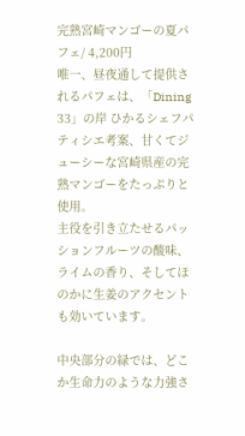完熟宮崎マンゴーの夏パフェ/ 4,200円
唯一、昼夜通して提供されるパフェは、「Dining 33」の岸 ひかるシェフパティシエ考案、甘くてジューシーな宮崎県産の完熟マンゴーをたっぷりと使用。
主役を引き立たせるパッションフルーツの酸味、ライムの香り、そしてほのかに生姜のアクセントも効いています。

中央部分の緑では、どこか生命力のような力強さ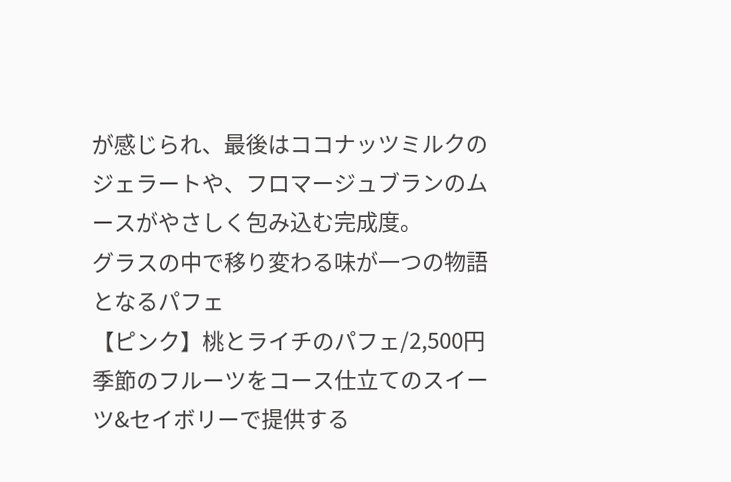が感じられ、最後はココナッツミルクのジェラートや、フロマージュブランのムースがやさしく包み込む完成度。
グラスの中で移り変わる味が一つの物語となるパフェ
【ピンク】桃とライチのパフェ/2,500円
季節のフルーツをコース仕立てのスイーツ&セイボリーで提供する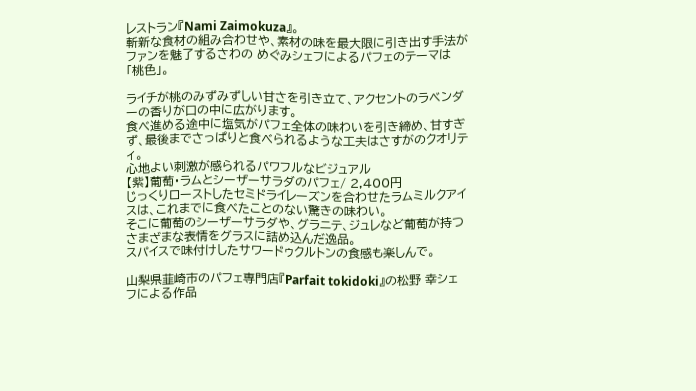レストラン『Nami Zaimokuza』。
斬新な食材の組み合わせや、素材の味を最大限に引き出す手法がファンを魅了するさわの めぐみシェフによるパフェのテーマは「桃色」。

ライチが桃のみずみずしい甘さを引き立て、アクセントのラベンダーの香りが口の中に広がります。
食べ進める途中に塩気がパフェ全体の味わいを引き締め、甘すぎず、最後までさっぱりと食べられるような工夫はさすがのクオリティ。
心地よい刺激が感られるパワフルなビジュアル
【紫】葡萄・ラムとシーザーサラダのパフェ/ 2,400円
じっくりローストしたセミドライレーズンを合わせたラムミルクアイスは、これまでに食べたことのない驚きの味わい。
そこに葡萄のシーザーサラダや、グラニテ、ジュレなど葡萄が持つさまざまな表情をグラスに詰め込んだ逸品。
スパイスで味付けしたサワードゥクルトンの食感も楽しんで。

山梨県韮崎市のパフェ専門店『Parfait tokidoki』の松野 幸シェフによる作品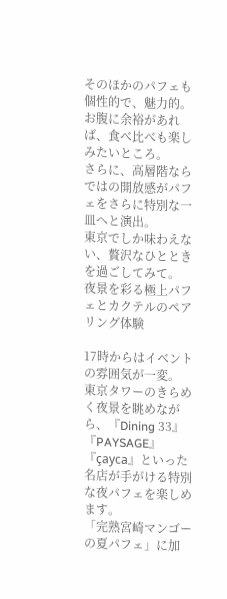そのほかのパフェも個性的で、魅力的。
お腹に余裕があれば、食べ比べも楽しみたいところ。
さらに、高層階ならではの開放感がパフェをさらに特別な一皿へと演出。
東京でしか味わえない、贅沢なひとときを過ごしてみて。
夜景を彩る極上パフェとカクテルのペアリング体験

17時からはイベントの雰囲気が一変。
東京タワーのきらめく夜景を眺めながら、『Dining 33』『PAYSAGE』『çayca』といった名店が手がける特別な夜パフェを楽しめます。
「完熟宮崎マンゴーの夏パフェ」に加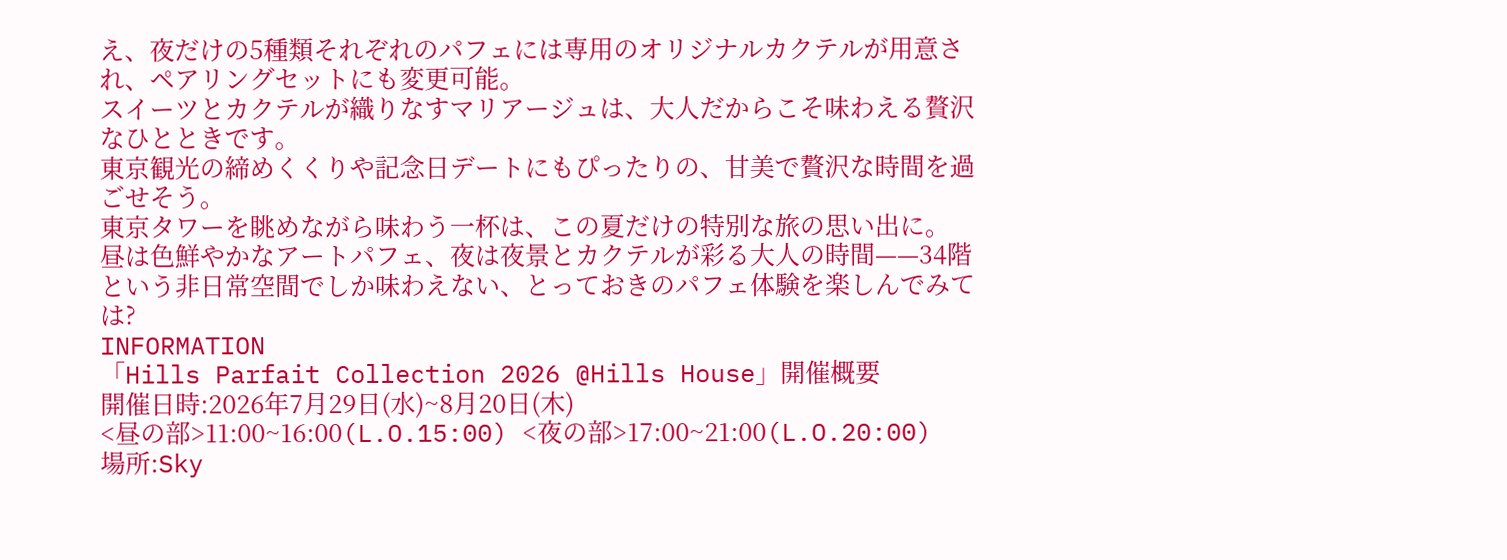え、夜だけの5種類それぞれのパフェには専用のオリジナルカクテルが用意され、ペアリングセットにも変更可能。
スイーツとカクテルが織りなすマリアージュは、大人だからこそ味わえる贅沢なひとときです。
東京観光の締めくくりや記念日デートにもぴったりの、甘美で贅沢な時間を過ごせそう。
東京タワーを眺めながら味わう一杯は、この夏だけの特別な旅の思い出に。
昼は色鮮やかなアートパフェ、夜は夜景とカクテルが彩る大人の時間——34階という非日常空間でしか味わえない、とっておきのパフェ体験を楽しんでみては?
INFORMATION
「Hills Parfait Collection 2026 @Hills House」開催概要
開催日時:2026年7月29日(水)~8月20日(木)
<昼の部>11:00~16:00(L.O.15:00) <夜の部>17:00~21:00(L.O.20:00)
場所:Sky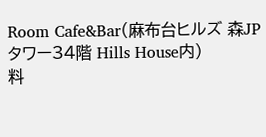Room Cafe&Bar(麻布台ヒルズ 森JPタワー34階 Hills House内)
料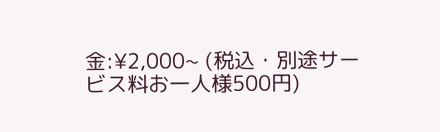金:¥2,000~ (税込・別途サービス料お一人様500円)